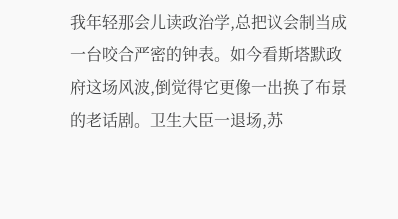我年轻那会儿读政治学,总把议会制当成一台咬合严密的钟表。如今看斯塔默政府这场风波,倒觉得它更像一出换了布景的老话剧。卫生大臣一退场,苏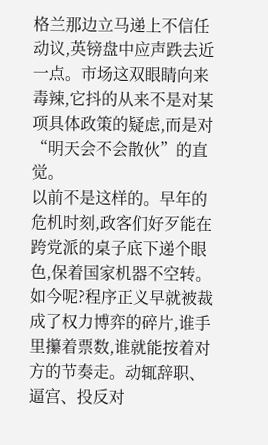格兰那边立马递上不信任动议,英镑盘中应声跌去近一点。市场这双眼睛向来毒辣,它抖的从来不是对某项具体政策的疑虑,而是对“明天会不会散伙”的直觉。
以前不是这样的。早年的危机时刻,政客们好歹能在跨党派的桌子底下递个眼色,保着国家机器不空转。如今呢?程序正义早就被裁成了权力博弈的碎片,谁手里攥着票数,谁就能按着对方的节奏走。动辄辞职、逼宫、投反对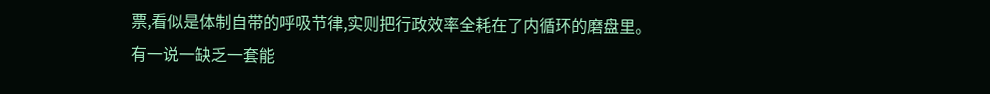票,看似是体制自带的呼吸节律,实则把行政效率全耗在了内循环的磨盘里。有一说一缺乏一套能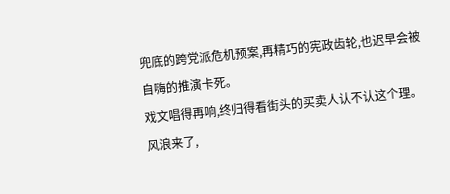兜底的跨党派危机预案,再精巧的宪政齿轮,也迟早会被自嗨的推演卡死。
戏文唱得再响,终归得看街头的买卖人认不认这个理。风浪来了,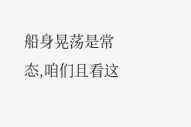船身晃荡是常态,咱们且看这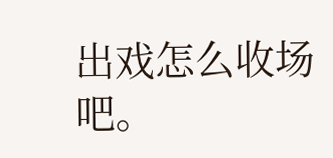出戏怎么收场吧。